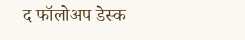द फॉलोअप डेस्क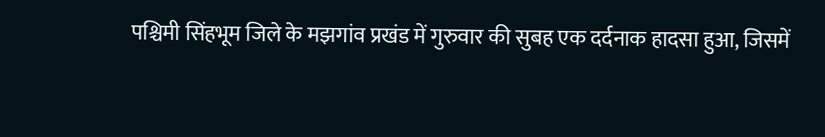पश्चिमी सिंहभूम जिले के मझगांव प्रखंड में गुरुवार की सुबह एक दर्दनाक हादसा हुआ, जिसमें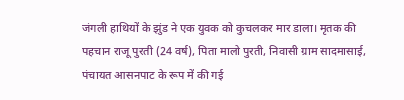जंगली हाथियों के झुंड ने एक युवक को कुचलकर मार डाला। मृतक की पहचान राजू पुरती (24 वर्ष), पिता मालो पुरती, निवासी ग्राम सादमासाई, पंचायत आसनपाट के रूप में की गई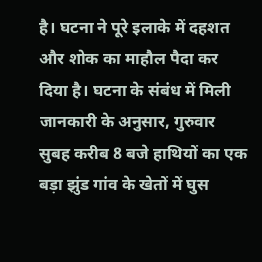है। घटना ने पूरे इलाके में दहशत और शोक का माहौल पैदा कर दिया है। घटना के संबंध में मिली जानकारी के अनुसार, गुरुवार सुबह करीब 8 बजे हाथियों का एक बड़ा झुंड गांव के खेतों में घुस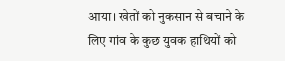आया। खेतों को नुकसान से बचाने के लिए गांव के कुछ युवक हाथियों को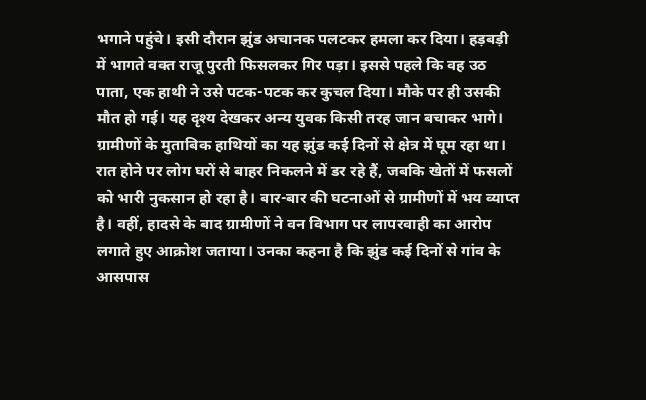भगाने पहुंचे। इसी दौरान झुंड अचानक पलटकर हमला कर दिया। हड़बड़ी में भागते वक्त राजू पुरती फिसलकर गिर पड़ा। इससे पहले कि वह उठ पाता, एक हाथी ने उसे पटक-पटक कर कुचल दिया। मौके पर ही उसकी मौत हो गई। यह दृश्य देखकर अन्य युवक किसी तरह जान बचाकर भागे।
ग्रामीणों के मुताबिक हाथियों का यह झुंड कई दिनों से क्षेत्र में घूम रहा था। रात होने पर लोग घरों से बाहर निकलने में डर रहे हैं, जबकि खेतों में फसलों को भारी नुकसान हो रहा है। बार-बार की घटनाओं से ग्रामीणों में भय व्याप्त है। वहीं, हादसे के बाद ग्रामीणों ने वन विभाग पर लापरवाही का आरोप लगाते हुए आक्रोश जताया। उनका कहना है कि झुंड कई दिनों से गांव के आसपास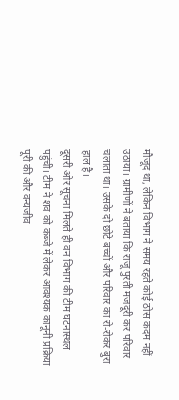मौजूद था, लेकिन विभाग ने समय रहते कोई ठोस कदम नहीं उठाया। ग्रामीणों ने बताया कि राजू पुरती मजदूरी कर परिवार चलाता था। उसके दो छोटे बच्चों और परिवार का रो-रोकर बुरा हाल है।
दूसरी ओर सूचना मिलते ही वन विभाग की टीम घटनास्थल पहुंची। टीम ने शव को कब्जे में लेकर आवश्यक कानूनी प्रक्रिया पूरी की और वन्यजीव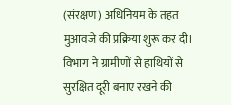(संरक्षण) अधिनियम के तहत मुआवजे की प्रक्रिया शुरू कर दी। विभाग ने ग्रामीणों से हाथियों से सुरक्षित दूरी बनाए रखने की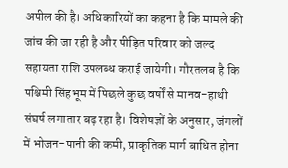अपील की है। अधिकारियों का कहना है कि मामले की जांच की जा रही है और पीड़ित परिवार को जल्द सहायता राशि उपलब्ध कराई जायेगी। गौरतलब है कि पश्चिमी सिंहभूम में पिछले कुछ वर्षों से मानव-हाथी संघर्ष लगातार बढ़ रहा है। विशेषज्ञों के अनुसार, जंगलों में भोजन-पानी की कमी, प्राकृतिक मार्ग बाधित होना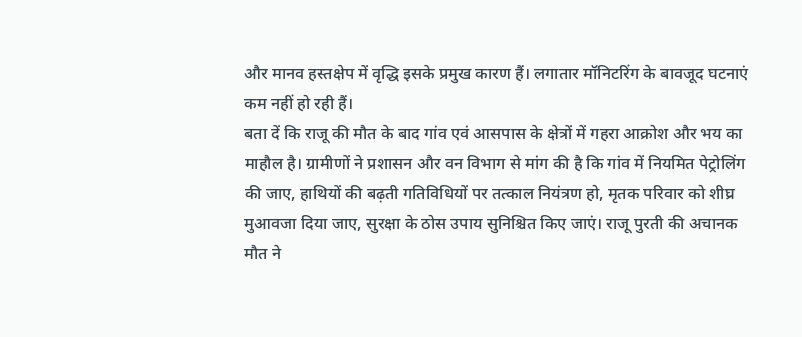और मानव हस्तक्षेप में वृद्धि इसके प्रमुख कारण हैं। लगातार मॉनिटरिंग के बावजूद घटनाएं कम नहीं हो रही हैं।
बता दें कि राजू की मौत के बाद गांव एवं आसपास के क्षेत्रों में गहरा आक्रोश और भय का माहौल है। ग्रामीणों ने प्रशासन और वन विभाग से मांग की है कि गांव में नियमित पेट्रोलिंग की जाए, हाथियों की बढ़ती गतिविधियों पर तत्काल नियंत्रण हो, मृतक परिवार को शीघ्र मुआवजा दिया जाए, सुरक्षा के ठोस उपाय सुनिश्चित किए जाएं। राजू पुरती की अचानक मौत ने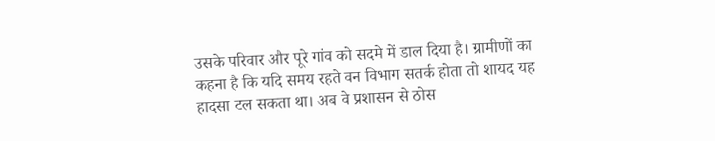उसके परिवार और पूरे गांव को सदमे में डाल दिया है। ग्रामीणों का कहना है कि यदि समय रहते वन विभाग सतर्क होता तो शायद यह हादसा टल सकता था। अब वे प्रशासन से ठोस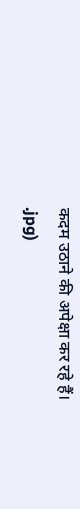कदम उठाने की अपेक्षा कर रहे हैं।
.jpg)